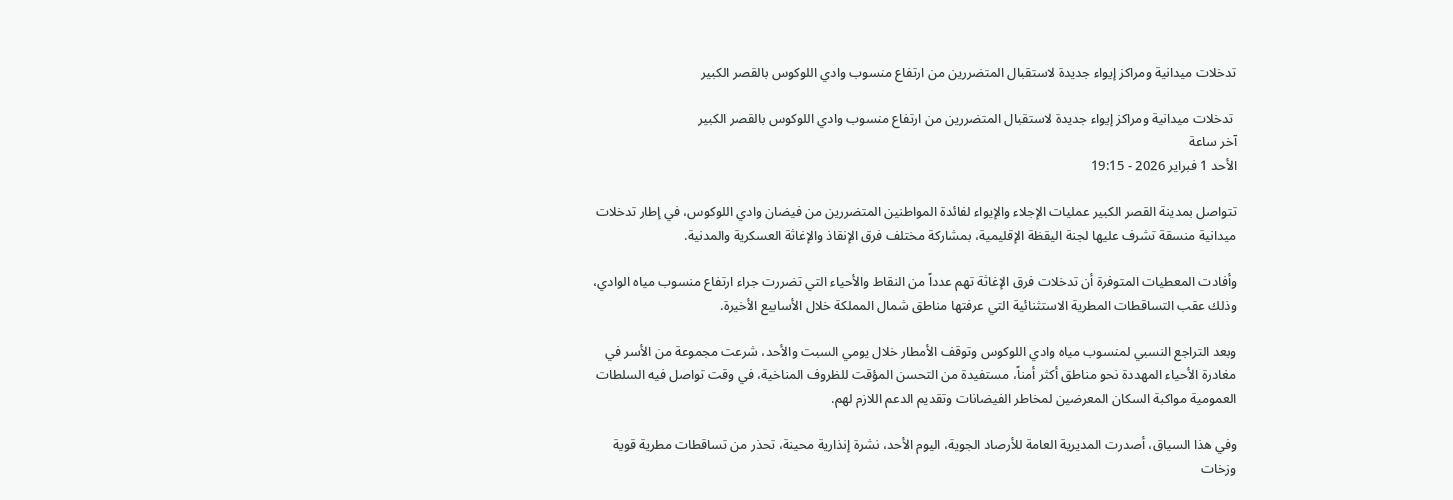تدخلات ميدانية ومراكز إيواء جديدة لاستقبال المتضررين من ارتفاع منسوب وادي اللوكوس بالقصر الكبير

 تدخلات ميدانية ومراكز إيواء جديدة لاستقبال المتضررين من ارتفاع منسوب وادي اللوكوس بالقصر الكبير
آخر ساعة
الأحد 1 فبراير 2026 - 19:15

تتواصل بمدينة القصر الكبير عمليات الإجلاء والإيواء لفائدة المواطنين المتضررين من فيضان وادي اللوكوس، في إطار تدخلات ميدانية منسقة تشرف عليها لجنة اليقظة الإقليمية، بمشاركة مختلف فرق الإنقاذ والإغاثة العسكرية والمدنية.

وأفادت المعطيات المتوفرة أن تدخلات فرق الإغاثة تهم عدداً من النقاط والأحياء التي تضررت جراء ارتفاع منسوب مياه الوادي، وذلك عقب التساقطات المطرية الاستثنائية التي عرفتها مناطق شمال المملكة خلال الأسابيع الأخيرة.

وبعد التراجع النسبي لمنسوب مياه وادي اللوكوس وتوقف الأمطار خلال يومي السبت والأحد، شرعت مجموعة من الأسر في مغادرة الأحياء المهددة نحو مناطق أكثر أمناً، مستفيدة من التحسن المؤقت للظروف المناخية، في وقت تواصل فيه السلطات العمومية مواكبة السكان المعرضين لمخاطر الفيضانات وتقديم الدعم اللازم لهم.

وفي هذا السياق، أصدرت المديرية العامة للأرصاد الجوية، اليوم الأحد، نشرة إنذارية محينة، تحذر من تساقطات مطرية قوية وزخات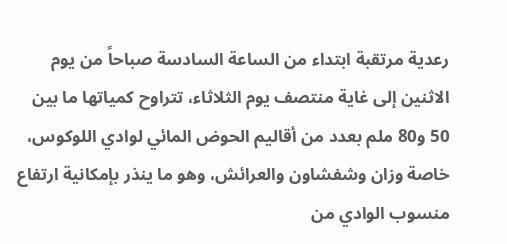رعدية مرتقبة ابتداء من الساعة السادسة صباحاً من يوم الاثنين إلى غاية منتصف يوم الثلاثاء، تتراوح كمياتها ما بين 50 و80 ملم بعدد من أقاليم الحوض المائي لوادي اللوكوس، خاصة وزان وشفشاون والعرائش، وهو ما ينذر بإمكانية ارتفاع منسوب الوادي من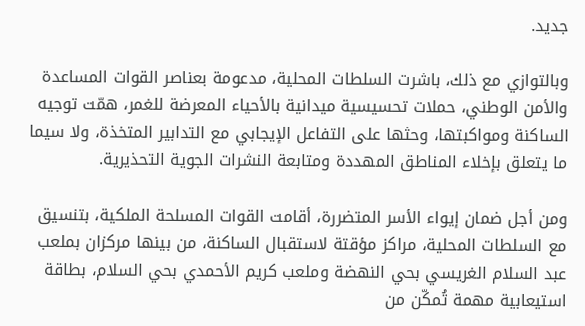جديد.

وبالتوازي مع ذلك، باشرت السلطات المحلية، مدعومة بعناصر القوات المساعدة والأمن الوطني، حملات تحسيسية ميدانية بالأحياء المعرضة للغمر، همّت توجيه الساكنة ومواكبتها، وحثها على التفاعل الإيجابي مع التدابير المتخذة، ولا سيما ما يتعلق بإخلاء المناطق المهددة ومتابعة النشرات الجوية التحذيرية.

ومن أجل ضمان إيواء الأسر المتضررة، أقامت القوات المسلحة الملكية، بتنسيق مع السلطات المحلية، مراكز مؤقتة لاستقبال الساكنة، من بينها مركزان بملعب عبد السلام الغريسي بحي النهضة وملعب كريم الأحمدي بحي السلام، بطاقة استيعابية مهمة تُمكّن من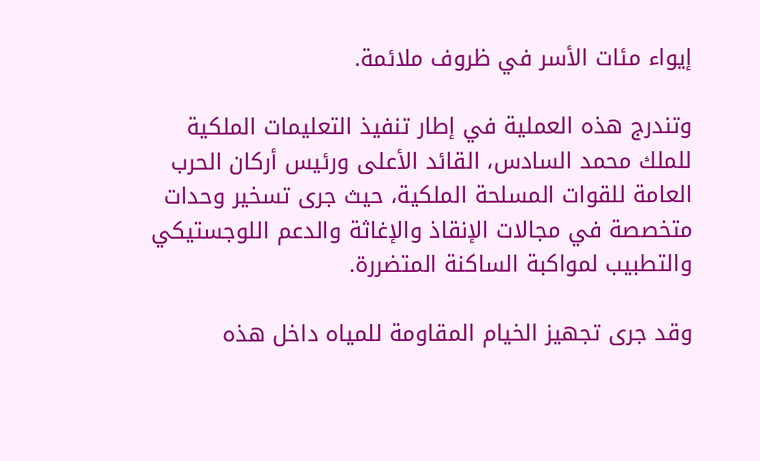إيواء مئات الأسر في ظروف ملائمة.

وتندرج هذه العملية في إطار تنفيذ التعليمات الملكية للملك محمد السادس، القائد الأعلى ورئيس أركان الحرب العامة للقوات المسلحة الملكية، حيث جرى تسخير وحدات متخصصة في مجالات الإنقاذ والإغاثة والدعم اللوجستيكي والتطبيب لمواكبة الساكنة المتضررة.

وقد جرى تجهيز الخيام المقاومة للمياه داخل هذه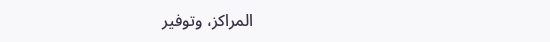المراكز، وتوفير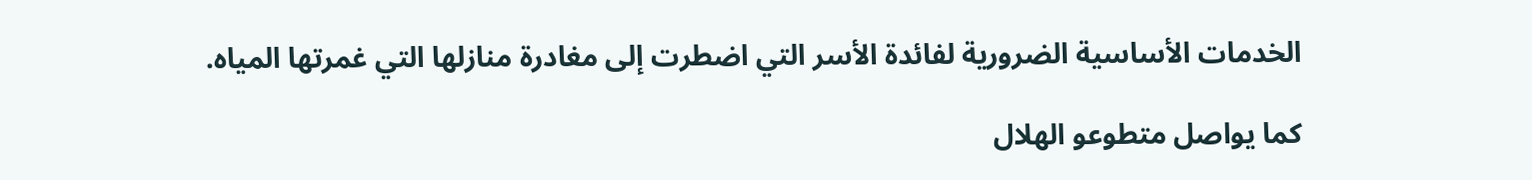الخدمات الأساسية الضرورية لفائدة الأسر التي اضطرت إلى مغادرة منازلها التي غمرتها المياه.

كما يواصل متطوعو الهلال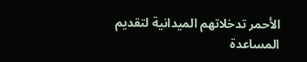الأحمر تدخلاتهم الميدانية لتقديم المساعدة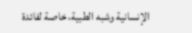الإنسانية وشبه الطبية، خاصة لفائدة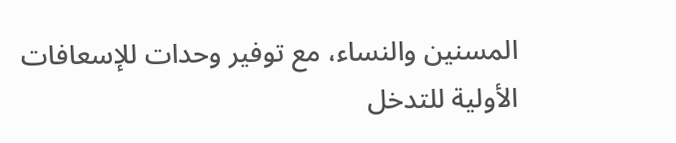المسنين والنساء، مع توفير وحدات للإسعافات الأولية للتدخل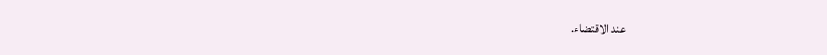عند الاقتضاء.